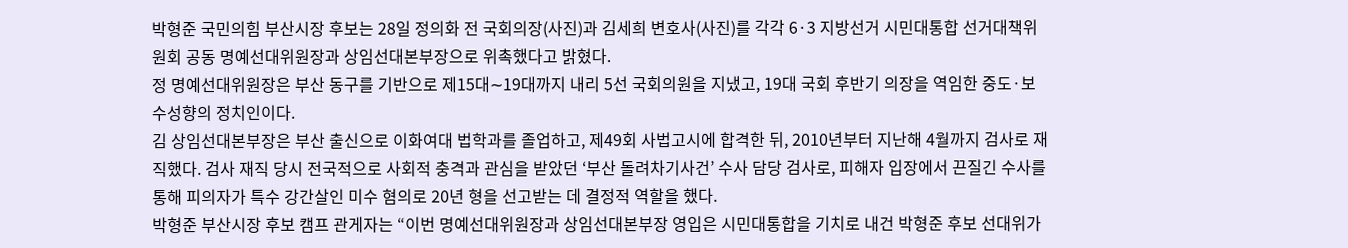박형준 국민의힘 부산시장 후보는 28일 정의화 전 국회의장(사진)과 김세희 변호사(사진)를 각각 6·3 지방선거 시민대통합 선거대책위원회 공동 명예선대위원장과 상임선대본부장으로 위촉했다고 밝혔다.
정 명예선대위원장은 부산 동구를 기반으로 제15대∼19대까지 내리 5선 국회의원을 지냈고, 19대 국회 후반기 의장을 역임한 중도·보수성향의 정치인이다.
김 상임선대본부장은 부산 출신으로 이화여대 법학과를 졸업하고, 제49회 사법고시에 합격한 뒤, 2010년부터 지난해 4월까지 검사로 재직했다. 검사 재직 당시 전국적으로 사회적 충격과 관심을 받았던 ‘부산 돌려차기사건’ 수사 담당 검사로, 피해자 입장에서 끈질긴 수사를 통해 피의자가 특수 강간살인 미수 혐의로 20년 형을 선고받는 데 결정적 역할을 했다.
박형준 부산시장 후보 캠프 관게자는 “이번 명예선대위원장과 상임선대본부장 영입은 시민대통합을 기치로 내건 박형준 후보 선대위가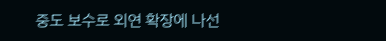중도 보수로 외연 확장에 나선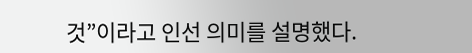것”이라고 인선 의미를 설명했다.